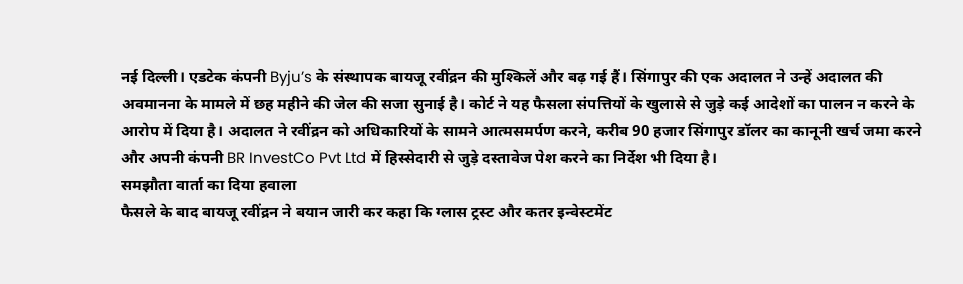नई दिल्ली। एडटेक कंपनी Byju’s के संस्थापक बायजू रवींद्रन की मुश्किलें और बढ़ गई हैं। सिंगापुर की एक अदालत ने उन्हें अदालत की अवमानना के मामले में छह महीने की जेल की सजा सुनाई है। कोर्ट ने यह फैसला संपत्तियों के खुलासे से जुड़े कई आदेशों का पालन न करने के आरोप में दिया है। अदालत ने रवींद्रन को अधिकारियों के सामने आत्मसमर्पण करने, करीब 90 हजार सिंगापुर डॉलर का कानूनी खर्च जमा करने और अपनी कंपनी BR InvestCo Pvt Ltd में हिस्सेदारी से जुड़े दस्तावेज पेश करने का निर्देश भी दिया है।
समझौता वार्ता का दिया हवाला
फैसले के बाद बायजू रवींद्रन ने बयान जारी कर कहा कि ग्लास ट्रस्ट और कतर इन्वेस्टमेंट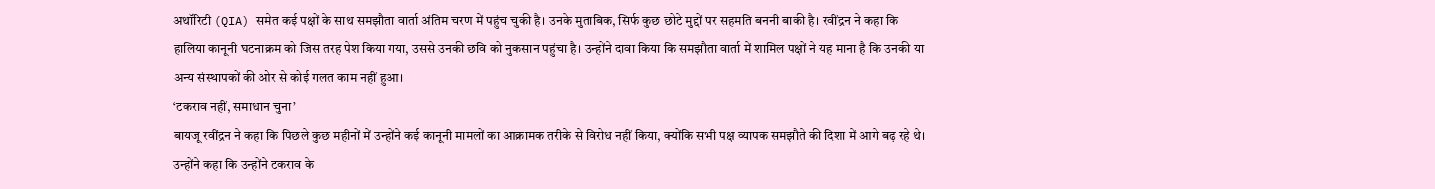अथॉरिटी (QIA) समेत कई पक्षों के साथ समझौता वार्ता अंतिम चरण में पहुंच चुकी है। उनके मुताबिक, सिर्फ कुछ छोटे मुद्दों पर सहमति बननी बाकी है। रवींद्रन ने कहा कि हालिया कानूनी घटनाक्रम को जिस तरह पेश किया गया, उससे उनकी छवि को नुकसान पहुंचा है। उन्होंने दावा किया कि समझौता वार्ता में शामिल पक्षों ने यह माना है कि उनकी या अन्य संस्थापकों की ओर से कोई गलत काम नहीं हुआ।
‘टकराव नहीं, समाधान चुना’
बायजू रवींद्रन ने कहा कि पिछले कुछ महीनों में उन्होंने कई कानूनी मामलों का आक्रामक तरीके से विरोध नहीं किया, क्योंकि सभी पक्ष व्यापक समझौते की दिशा में आगे बढ़ रहे थे। उन्होंने कहा कि उन्होंने टकराव के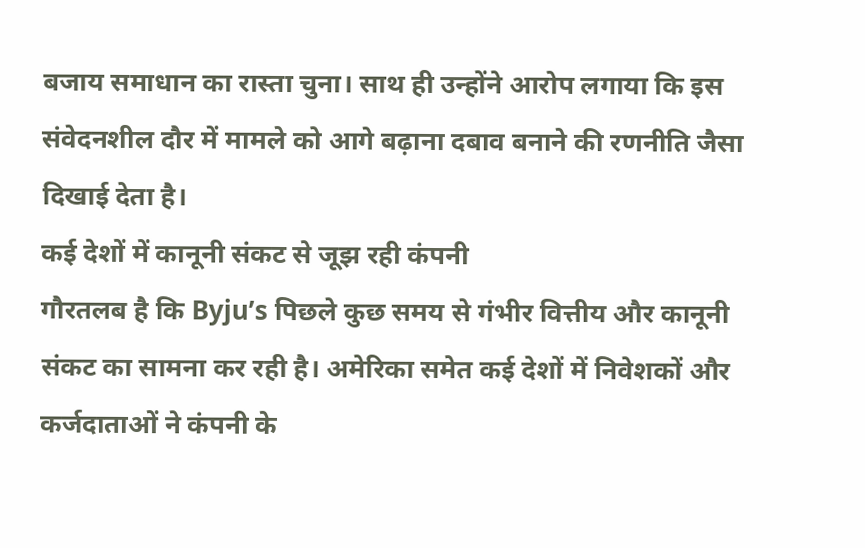बजाय समाधान का रास्ता चुना। साथ ही उन्होंने आरोप लगाया कि इस संवेदनशील दौर में मामले को आगे बढ़ाना दबाव बनाने की रणनीति जैसा दिखाई देता है।
कई देशों में कानूनी संकट से जूझ रही कंपनी
गौरतलब है कि Byju’s पिछले कुछ समय से गंभीर वित्तीय और कानूनी संकट का सामना कर रही है। अमेरिका समेत कई देशों में निवेशकों और कर्जदाताओं ने कंपनी के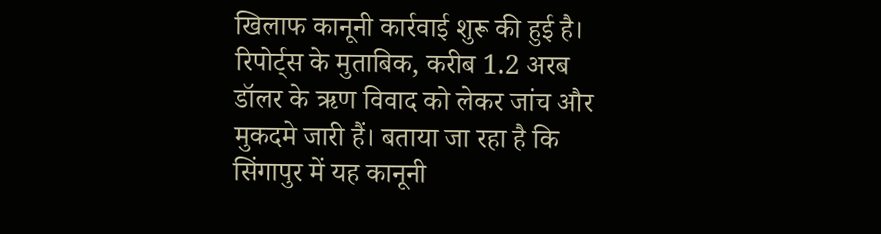खिलाफ कानूनी कार्रवाई शुरू की हुई है। रिपोर्ट्स के मुताबिक, करीब 1.2 अरब डॉलर के ऋण विवाद को लेकर जांच और मुकदमे जारी हैं। बताया जा रहा है कि सिंगापुर में यह कानूनी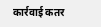कार्रवाई कतर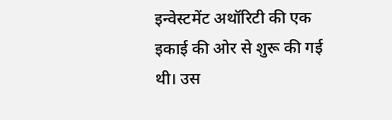इन्वेस्टमेंट अथॉरिटी की एक इकाई की ओर से शुरू की गई थी। उस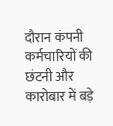दौरान कंपनी कर्मचारियों की छंटनी और कारोबार में बड़े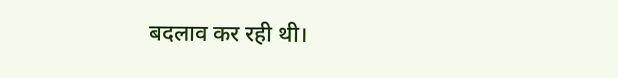बदलाव कर रही थी।